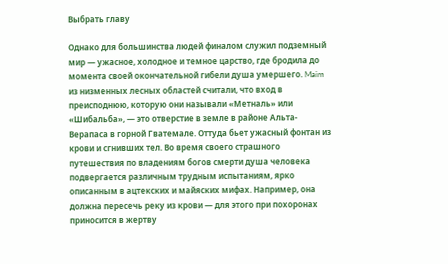Выбрать главу

Однако для большинства людей финалом служил подземный мир — ужасное, холодное и темное царство, где бродила до момента своей окончательной гибели душа умершего. Maim из низменных лесных областей считали, что вход в преисподнюю, которую они называли «Метналь» или «Шибальба», — это отверстие в земле в районе Альта-Верапаса в горной Гватемале. Оттуда бьет ужасный фонтан из крови и сгнивших тел. Во время своего страшного путешествия по владениям богов смерти душа человека подвергается различным трудным испытаниям, ярко описанным в ацтекских и майяских мифах. Например, она должна пересечь реку из крови — для этого при похоронах приносится в жертву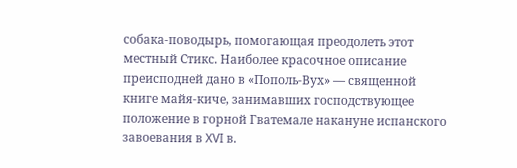собака-поводырь, помогающая преодолеть этот местный Стикс. Наиболее красочное описание преисподней дано в «Пополь-Вух» — священной книге майя-киче, занимавших господствующее положение в горной Гватемале накануне испанского завоевания в XVI в.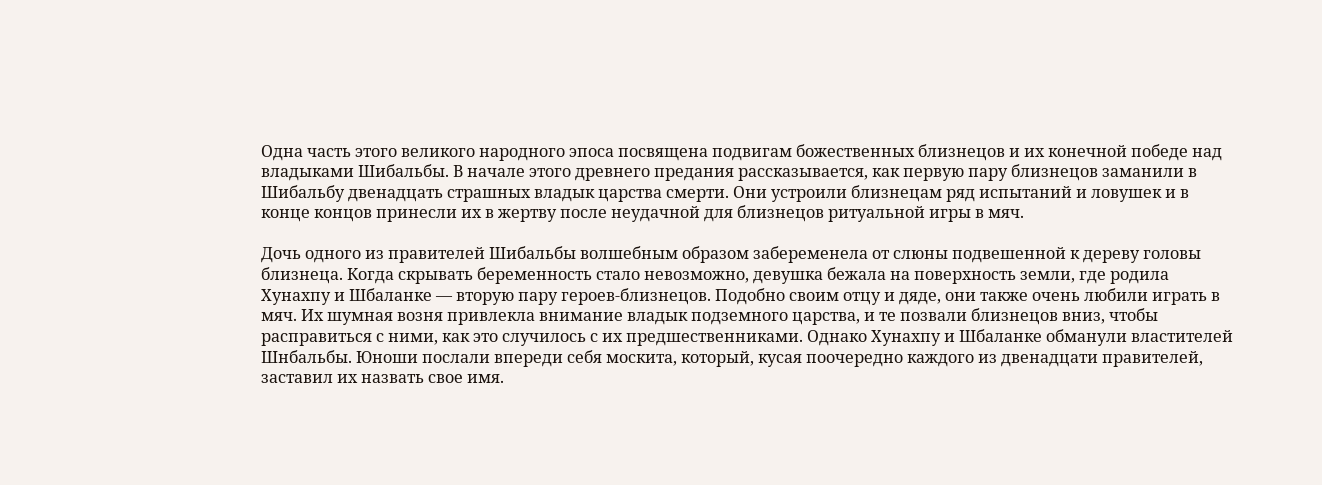Одна часть этого великого народного эпоса посвящена подвигам божественных близнецов и их конечной победе над владыками Шибальбы. В начале этого древнего предания рассказывается, как первую пару близнецов заманили в Шибальбу двенадцать страшных владык царства смерти. Они устроили близнецам ряд испытаний и ловушек и в конце концов принесли их в жертву после неудачной для близнецов ритуальной игры в мяч.

Дочь одного из правителей Шибальбы волшебным образом забеременела от слюны подвешенной к дереву головы близнеца. Когда скрывать беременность стало невозможно, девушка бежала на поверхность земли, где родила Хунахпу и Шбаланке — вторую пару героев-близнецов. Подобно своим отцу и дяде, они также очень любили играть в мяч. Их шумная возня привлекла внимание владык подземного царства, и те позвали близнецов вниз, чтобы расправиться с ними, как это случилось с их предшественниками. Однако Хунахпу и Шбаланке обманули властителей Шнбальбы. Юноши послали впереди себя москита, который, кусая поочередно каждого из двенадцати правителей, заставил их назвать свое имя.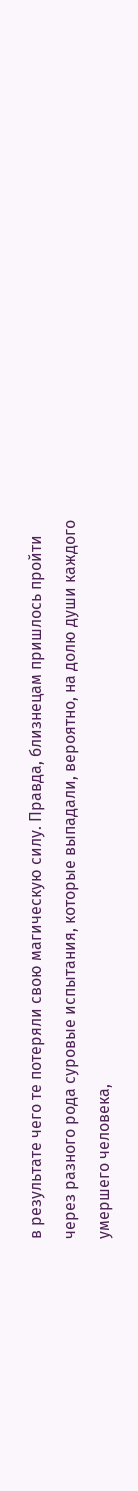в результате чего те потеряли свою магическую силу. Правда, близнецам пришлось пройти через разного рода суровые испытания, которые выпадали, вероятно, на долю души каждого умершего человека,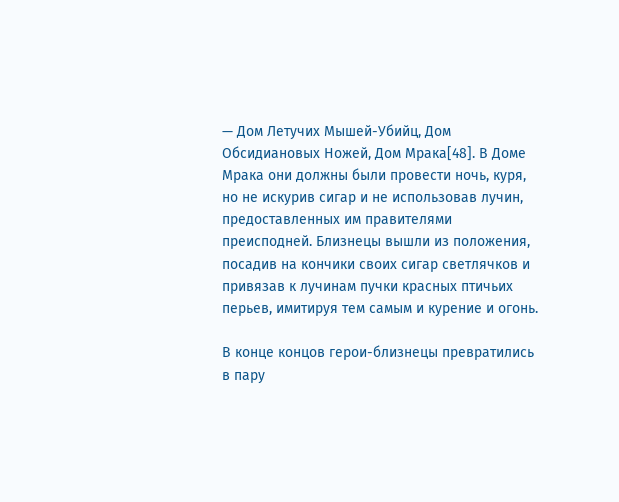— Дом Летучих Мышей-Убийц, Дом Обсидиановых Ножей, Дом Мрака[48]. В Доме Мрака они должны были провести ночь, куря, но не искурив сигар и не использовав лучин, предоставленных им правителями преисподней. Близнецы вышли из положения, посадив на кончики своих сигар светлячков и привязав к лучинам пучки красных птичьих перьев, имитируя тем самым и курение и огонь.

В конце концов герои-близнецы превратились в пару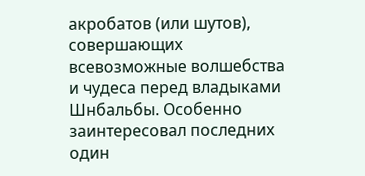акробатов (или шутов), совершающих всевозможные волшебства и чудеса перед владыками Шнбальбы. Особенно заинтересовал последних один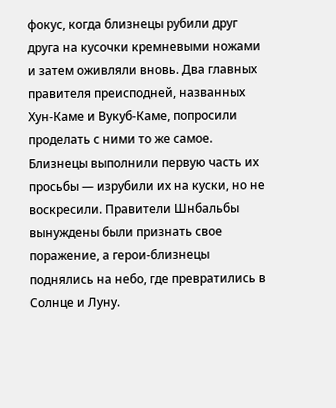фокус, когда близнецы рубили друг друга на кусочки кремневыми ножами и затем оживляли вновь. Два главных правителя преисподней, названных Хун-Каме и Вукуб-Каме, попросили проделать с ними то же самое. Близнецы выполнили первую часть их просьбы — изрубили их на куски, но не воскресили. Правители Шнбальбы вынуждены были признать свое поражение, а герои-близнецы поднялись на небо, где превратились в Солнце и Луну.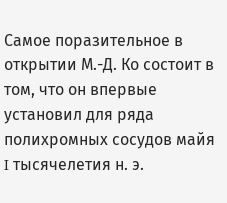Самое поразительное в открытии М.-Д. Ко состоит в том, что он впервые установил для ряда полихромных сосудов майя I тысячелетия н. э.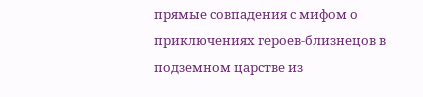прямые совпадения с мифом о приключениях героев-близнецов в подземном царстве из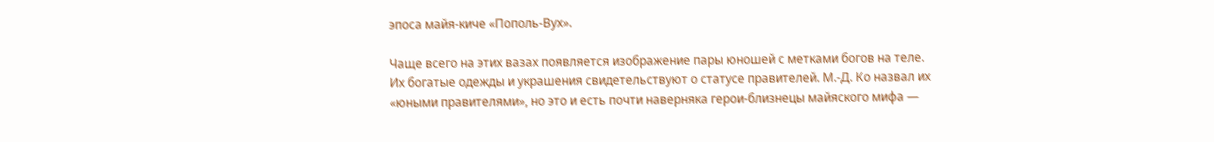эпоса майя-киче «Пополь-Вух».

Чаще всего на этих вазах появляется изображение пары юношей с метками богов на теле. Их богатые одежды и украшения свидетельствуют о статусе правителей. М.-Д. Ко назвал их «юными правителями», но это и есть почти наверняка герои-близнецы майяского мифа —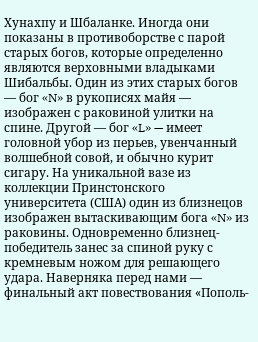Хунахпу и Шбаланке. Иногда они показаны в противоборстве с парой старых богов, которые определенно являются верховными владыками Шибальбы. Один из этих старых богов — бог «N» в рукописях майя — изображен с раковиной улитки на спине. Другой — бог «L» — имеет головной убор из перьев, увенчанный волшебной совой, и обычно курит сигару. На уникальной вазе из коллекции Принстонского университета (США) один из близнецов изображен вытаскивающим бога «N» из раковины. Одновременно близнец-победитель занес за спиной руку с кремневым ножом для решающего удара. Наверняка перед нами — финальный акт повествования «Пополь-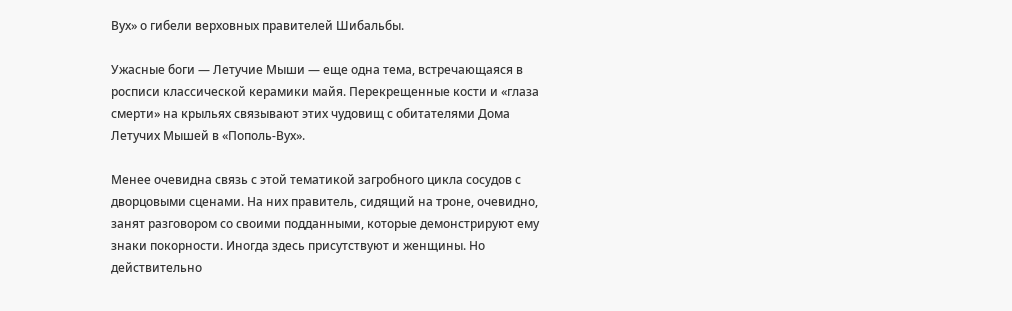Вух» о гибели верховных правителей Шибальбы.

Ужасные боги — Летучие Мыши — еще одна тема, встречающаяся в росписи классической керамики майя. Перекрещенные кости и «глаза смерти» на крыльях связывают этих чудовищ с обитателями Дома Летучих Мышей в «Пополь-Вух».

Менее очевидна связь с этой тематикой загробного цикла сосудов с дворцовыми сценами. На них правитель, сидящий на троне, очевидно, занят разговором со своими подданными, которые демонстрируют ему знаки покорности. Иногда здесь присутствуют и женщины. Но действительно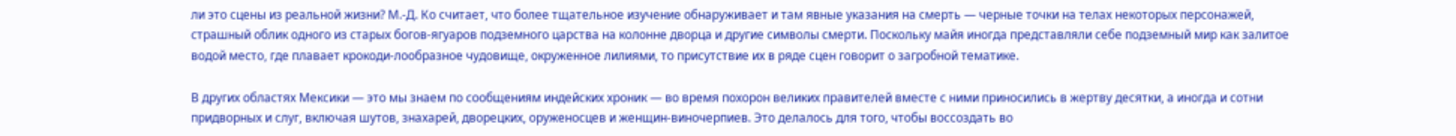ли это сцены из реальной жизни? М.-Д. Ко считает, что более тщательное изучение обнаруживает и там явные указания на смерть — черные точки на телах некоторых персонажей, страшный облик одного из старых богов-ягуаров подземного царства на колонне дворца и другие символы смерти. Поскольку майя иногда представляли себе подземный мир как залитое водой место, где плавает крокоди-лообразное чудовище, окруженное лилиями, то присутствие их в ряде сцен говорит о загробной тематике.

В других областях Мексики — это мы знаем по сообщениям индейских хроник — во время похорон великих правителей вместе с ними приносились в жертву десятки, а иногда и сотни придворных и слуг, включая шутов, знахарей, дворецких, оруженосцев и женщин-виночерпиев. Это делалось для того, чтобы воссоздать во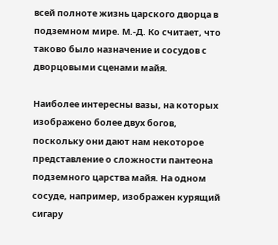всей полноте жизнь царского дворца в подземном мире. М.-Д. Ко считает, что таково было назначение и сосудов с дворцовыми сценами майя.

Наиболее интересны вазы, на которых изображено более двух богов, поскольку они дают нам некоторое представление о сложности пантеона подземного царства майя. На одном сосуде, например, изображен курящий сигару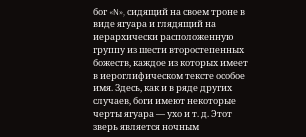бог «N», сидящий на своем троне в виде ягуара и глядящий на иерархически расположенную группу из шести второстепенных божеств, каждое из которых имеет в иероглифическом тексте особое имя. Здесь, как и в ряде других случаев, боги имеют некоторые черты ягуара — ухо и т. д. Этот зверь является ночным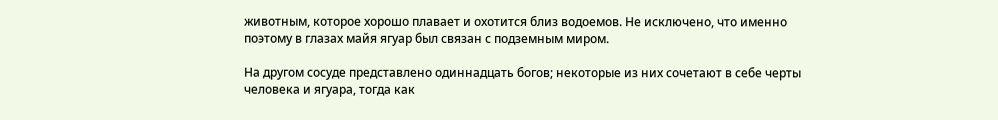животным, которое хорошо плавает и охотится близ водоемов. Не исключено, что именно поэтому в глазах майя ягуар был связан с подземным миром.

На другом сосуде представлено одиннадцать богов; некоторые из них сочетают в себе черты человека и ягуара, тогда как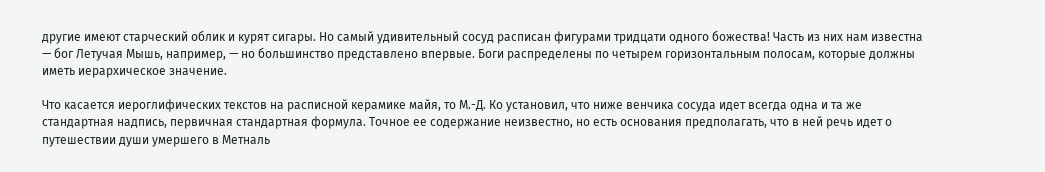другие имеют старческий облик и курят сигары. Но самый удивительный сосуд расписан фигурами тридцати одного божества! Часть из них нам известна — бог Летучая Мышь, например, — но большинство представлено впервые. Боги распределены по четырем горизонтальным полосам, которые должны иметь иерархическое значение.

Что касается иероглифических текстов на расписной керамике майя, то М.-Д. Ко установил, что ниже венчика сосуда идет всегда одна и та же стандартная надпись, первичная стандартная формула. Точное ее содержание неизвестно, но есть основания предполагать, что в ней речь идет о путешествии души умершего в Метналь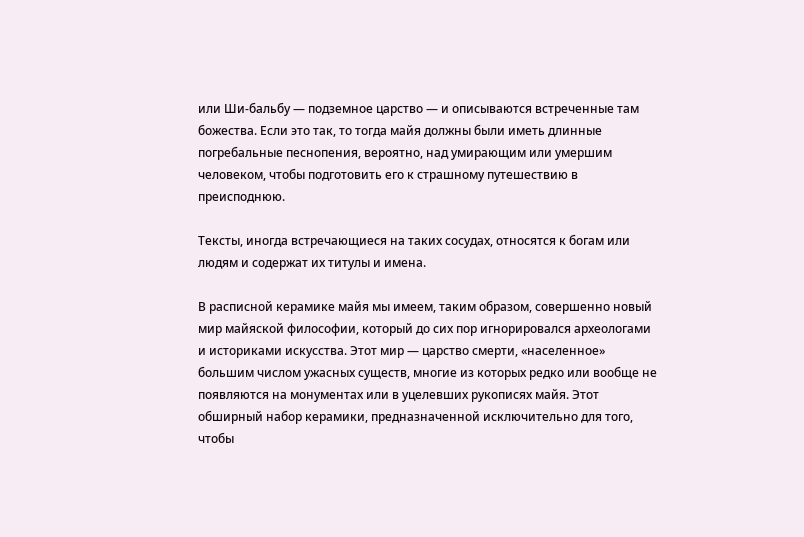или Ши-бальбу — подземное царство — и описываются встреченные там божества. Если это так, то тогда майя должны были иметь длинные погребальные песнопения, вероятно, над умирающим или умершим человеком, чтобы подготовить его к страшному путешествию в преисподнюю.

Тексты, иногда встречающиеся на таких сосудах, относятся к богам или людям и содержат их титулы и имена.

В расписной керамике майя мы имеем, таким образом, совершенно новый мир майяской философии, который до сих пор игнорировался археологами и историками искусства. Этот мир — царство смерти, «населенное» большим числом ужасных существ, многие из которых редко или вообще не появляются на монументах или в уцелевших рукописях майя. Этот обширный набор керамики, предназначенной исключительно для того, чтобы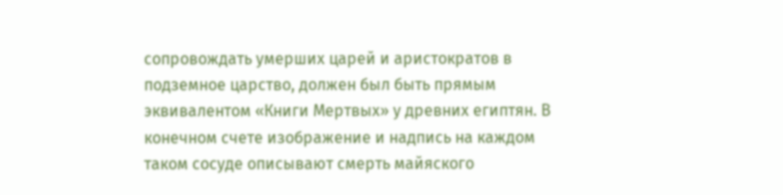сопровождать умерших царей и аристократов в подземное царство, должен был быть прямым эквивалентом «Книги Мертвых» у древних египтян. В конечном счете изображение и надпись на каждом таком сосуде описывают смерть майяского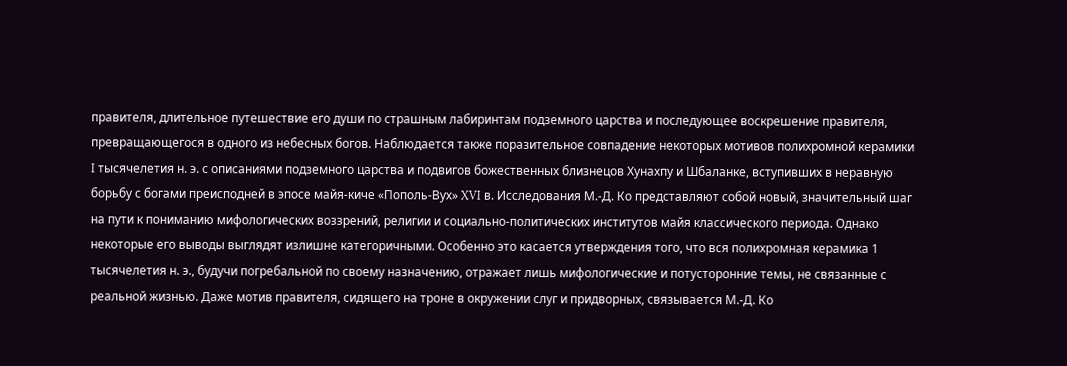правителя, длительное путешествие его души по страшным лабиринтам подземного царства и последующее воскрешение правителя, превращающегося в одного из небесных богов. Наблюдается также поразительное совпадение некоторых мотивов полихромной керамики I тысячелетия н. э. с описаниями подземного царства и подвигов божественных близнецов Хунахпу и Шбаланке, вступивших в неравную борьбу с богами преисподней в эпосе майя-киче «Пополь-Вух» XVI в. Исследования М.-Д. Ко представляют собой новый, значительный шаг на пути к пониманию мифологических воззрений, религии и социально-политических институтов майя классического периода. Однако некоторые его выводы выглядят излишне категоричными. Особенно это касается утверждения того, что вся полихромная керамика 1 тысячелетия н. э., будучи погребальной по своему назначению, отражает лишь мифологические и потусторонние темы, не связанные с реальной жизнью. Даже мотив правителя, сидящего на троне в окружении слуг и придворных, связывается М.-Д. Ко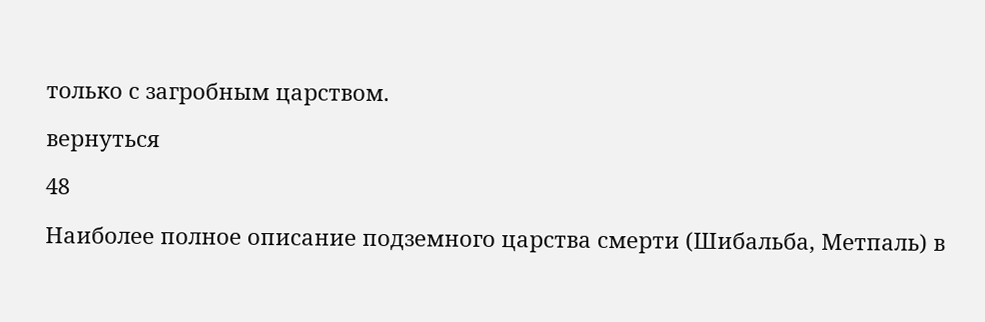только с загробным царством.

вернуться

48

Наиболее полное описание подземного царства смерти (Шибальба, Метпаль) в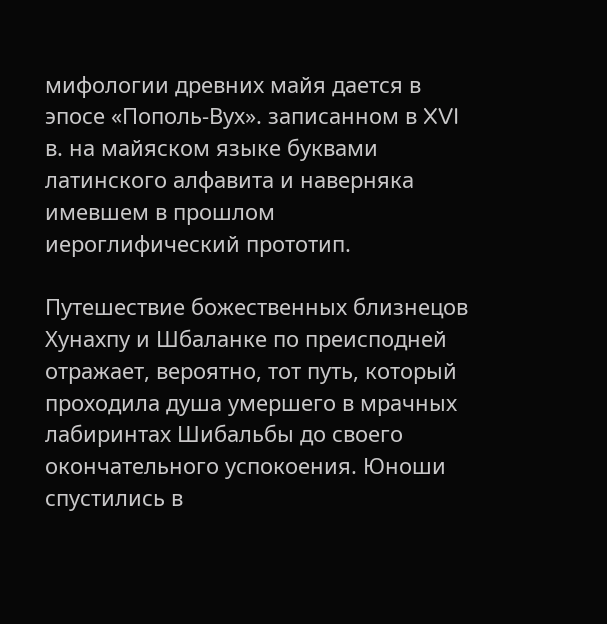мифологии древних майя дается в эпосе «Пополь-Вух». записанном в XVI в. на майяском языке буквами латинского алфавита и наверняка имевшем в прошлом иероглифический прототип.

Путешествие божественных близнецов Хунахпу и Шбаланке по преисподней отражает, вероятно, тот путь, который проходила душа умершего в мрачных лабиринтах Шибальбы до своего окончательного успокоения. Юноши спустились в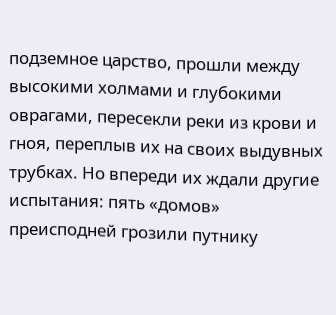подземное царство, прошли между высокими холмами и глубокими оврагами, пересекли реки из крови и гноя, переплыв их на своих выдувных трубках. Но впереди их ждали другие испытания: пять «домов» преисподней грозили путнику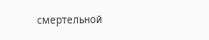смертельной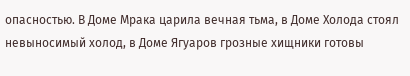опасностью. В Доме Мрака царила вечная тьма, в Доме Холода стоял невыносимый холод, в Доме Ягуаров грозные хищники готовы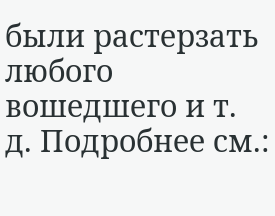были растерзать любого вошедшего и т. д. Подробнее см.: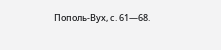Пополь-Вух, с. 61—68.